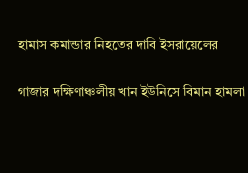হামাস কমান্ডার নিহতের দাবি ইসরায়েলের

গাজার দক্ষিণাঞ্চলীয় খান ইউনিসে বিমান হামলা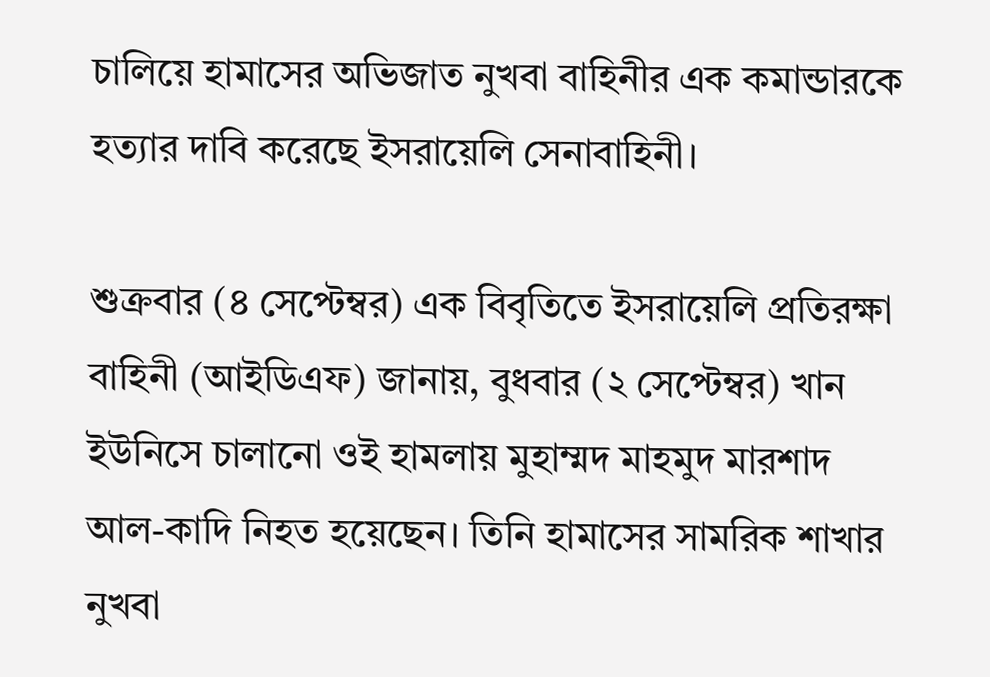চালিয়ে হামাসের অভিজাত নুখবা বাহিনীর এক কমান্ডারকে হত্যার দাবি করেছে ইসরায়েলি সেনাবাহিনী।

শুক্রবার (৪ সেপ্টেম্বর) এক বিবৃতিতে ইসরায়েলি প্রতিরক্ষা বাহিনী (আইডিএফ) জানায়, বুধবার (২ সেপ্টেম্বর) খান ইউনিসে চালানো ওই হামলায় মুহাম্মদ মাহমুদ মারশাদ আল-কাদি নিহত হয়েছেন। তিনি হামাসের সামরিক শাখার নুখবা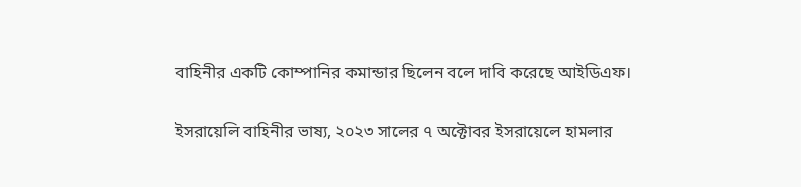বাহিনীর একটি কোম্পানির কমান্ডার ছিলেন বলে দাবি করেছে আইডিএফ।

ইসরায়েলি বাহিনীর ভাষ্য, ২০২৩ সালের ৭ অক্টোবর ইসরায়েলে হামলার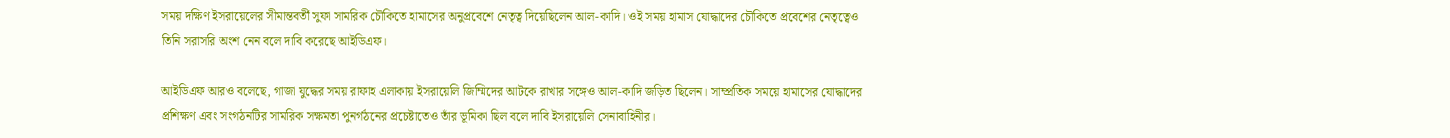সময় দক্ষিণ ইসরায়েলের সীমান্তবর্তী সুফা সামরিক চৌকিতে হামাসের অনুপ্রবেশে নেতৃত্ব দিয়েছিলেন আল-কাদি। ওই সময় হামাস যোদ্ধাদের চৌকিতে প্রবেশের নেতৃত্বেও তিনি সরাসরি অংশ নেন বলে দাবি করেছে আইডিএফ।

আইডিএফ আরও বলেছে, গাজা যুদ্ধের সময় রাফাহ এলাকায় ইসরায়েলি জিম্মিদের আটকে রাখার সঙ্গেও আল-কাদি জড়িত ছিলেন। সাম্প্রতিক সময়ে হামাসের যোদ্ধাদের প্রশিক্ষণ এবং সংগঠনটির সামরিক সক্ষমতা পুনর্গঠনের প্রচেষ্টাতেও তাঁর ভূমিকা ছিল বলে দাবি ইসরায়েলি সেনাবাহিনীর।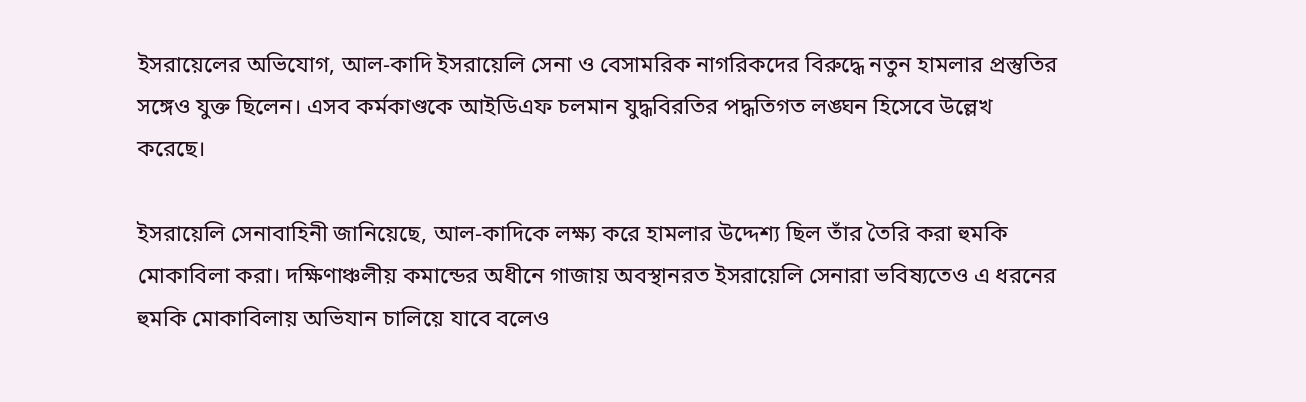ইসরায়েলের অভিযোগ, আল-কাদি ইসরায়েলি সেনা ও বেসামরিক নাগরিকদের বিরুদ্ধে নতুন হামলার প্রস্তুতির সঙ্গেও যুক্ত ছিলেন। এসব কর্মকাণ্ডকে আইডিএফ চলমান যুদ্ধবিরতির পদ্ধতিগত লঙ্ঘন হিসেবে উল্লেখ করেছে।

ইসরায়েলি সেনাবাহিনী জানিয়েছে, আল-কাদিকে লক্ষ্য করে হামলার উদ্দেশ্য ছিল তাঁর তৈরি করা হুমকি মোকাবিলা করা। দক্ষিণাঞ্চলীয় কমান্ডের অধীনে গাজায় অবস্থানরত ইসরায়েলি সেনারা ভবিষ্যতেও এ ধরনের হুমকি মোকাবিলায় অভিযান চালিয়ে যাবে বলেও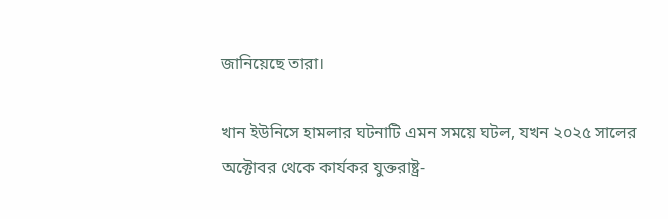জানিয়েছে তারা।

খান ইউনিসে হামলার ঘটনাটি এমন সময়ে ঘটল, যখন ২০২৫ সালের অক্টোবর থেকে কার্যকর যুক্তরাষ্ট্র-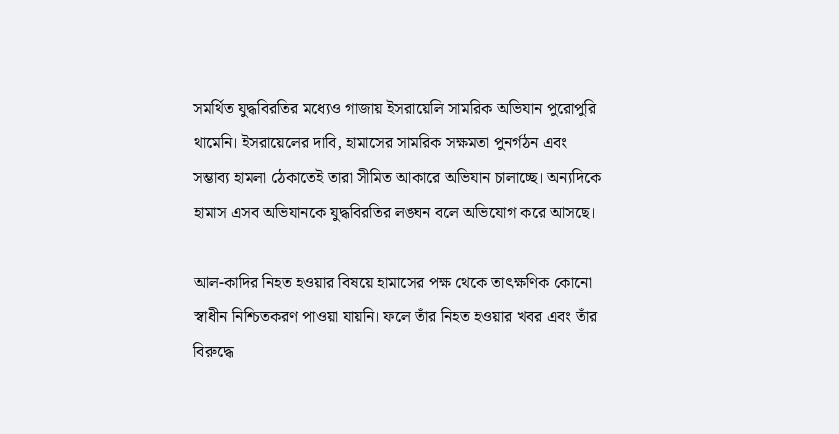সমর্থিত যুদ্ধবিরতির মধ্যেও গাজায় ইসরায়েলি সামরিক অভিযান পুরোপুরি থামেনি। ইসরায়েলের দাবি, হামাসের সামরিক সক্ষমতা পুনর্গঠন এবং সম্ভাব্য হামলা ঠেকাতেই তারা সীমিত আকারে অভিযান চালাচ্ছে। অন্যদিকে হামাস এসব অভিযানকে যুদ্ধবিরতির লঙ্ঘন বলে অভিযোগ করে আসছে।

আল-কাদির নিহত হওয়ার বিষয়ে হামাসের পক্ষ থেকে তাৎক্ষণিক কোনো স্বাধীন নিশ্চিতকরণ পাওয়া যায়নি। ফলে তাঁর নিহত হওয়ার খবর এবং তাঁর বিরুদ্ধে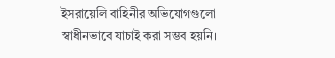ইসরায়েলি বাহিনীর অভিযোগগুলো স্বাধীনভাবে যাচাই করা সম্ভব হয়নি।